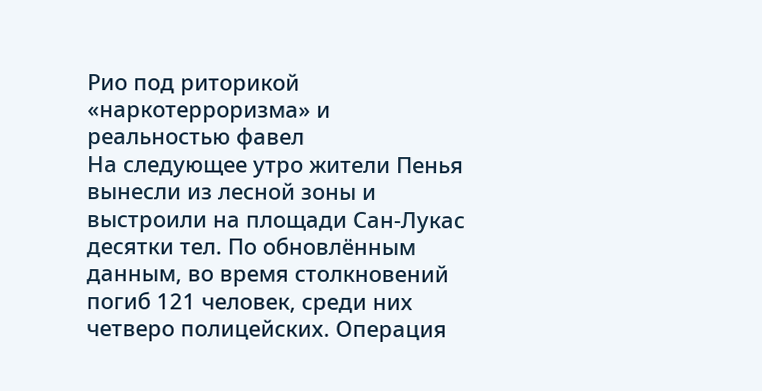Рио под риторикой «наркотерроризма» и реальностью фавел
На следующее утро жители Пенья вынесли из лесной зоны и выстроили на площади Сан-Лукас десятки тел. По обновлённым данным, во время столкновений погиб 121 человек, среди них четверо полицейских. Операция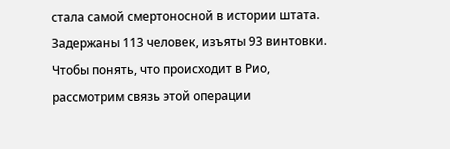стала самой смертоносной в истории штата. Задержаны 113 человек, изъяты 93 винтовки. Чтобы понять, что происходит в Рио, рассмотрим связь этой операции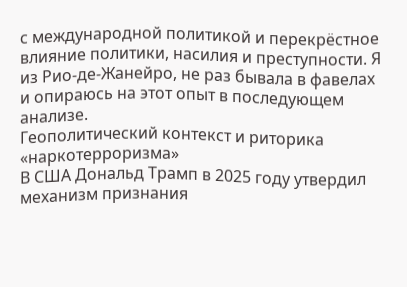с международной политикой и перекрёстное влияние политики, насилия и преступности. Я из Рио-де-Жанейро, не раз бывала в фавелах и опираюсь на этот опыт в последующем анализе.
Геополитический контекст и риторика «наркотерроризма»
В США Дональд Трамп в 2025 году утвердил механизм признания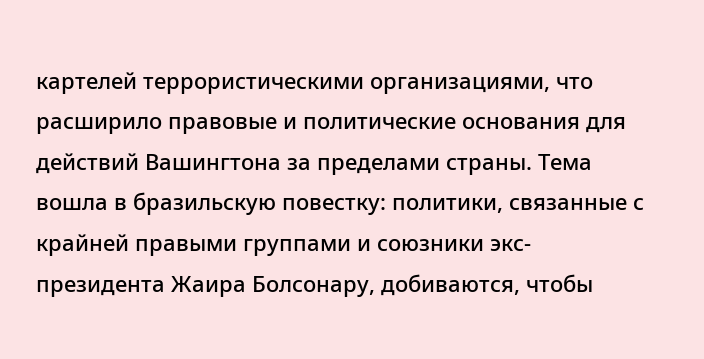картелей террористическими организациями, что расширило правовые и политические основания для действий Вашингтона за пределами страны. Тема вошла в бразильскую повестку: политики, связанные с крайней правыми группами и союзники экс-президента Жаира Болсонару, добиваются, чтобы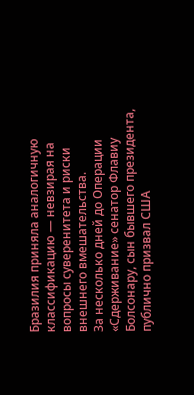Бразилия приняла аналогичную классификацию — невзирая на вопросы суверенитета и риски внешнего вмешательства.
За несколько дней до Операции «Сдерживание» сенатор Флавиу Болсонару, сын бывшего президента, публично призвал США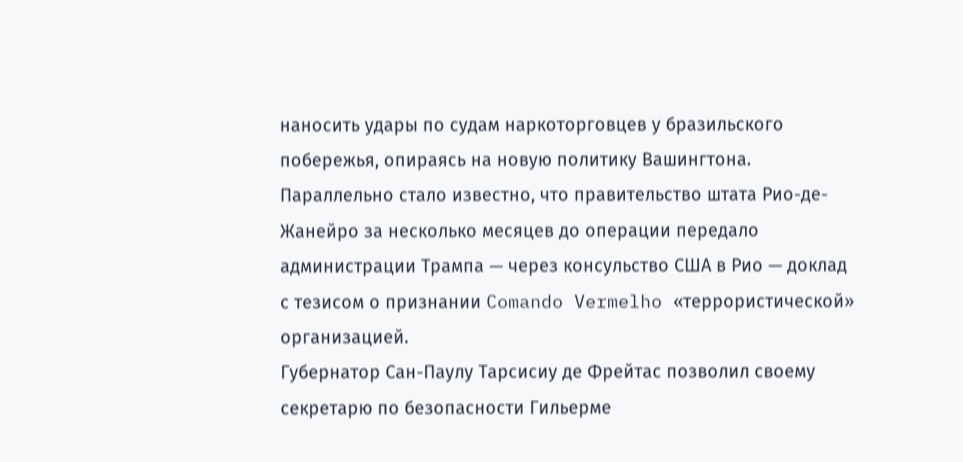наносить удары по судам наркоторговцев у бразильского побережья, опираясь на новую политику Вашингтона. Параллельно стало известно, что правительство штата Рио-де-Жанейро за несколько месяцев до операции передало администрации Трампа — через консульство США в Рио — доклад с тезисом о признании Comando Vermelho «террористической» организацией.
Губернатор Сан-Паулу Тарсисиу де Фрейтас позволил своему секретарю по безопасности Гильерме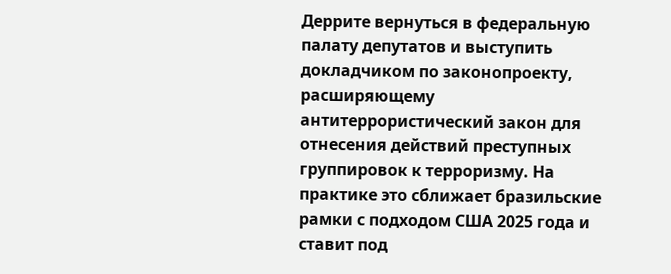Деррите вернуться в федеральную палату депутатов и выступить докладчиком по законопроекту, расширяющему антитеррористический закон для отнесения действий преступных группировок к терроризму. На практике это сближает бразильские рамки с подходом США 2025 года и ставит под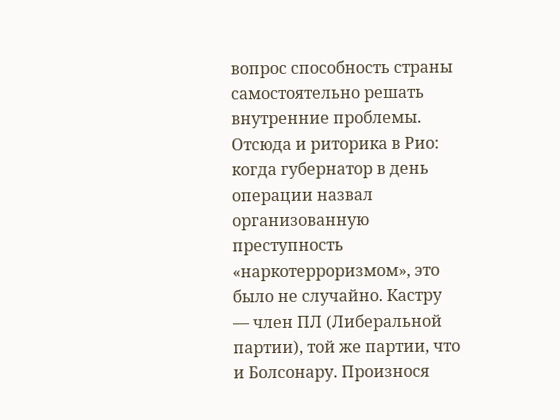вопрос способность страны самостоятельно решать внутренние проблемы.
Отсюда и риторика в Рио: когда губернатор в день операции назвал организованную преступность «наркотерроризмом», это было не случайно. Кастру — член ПЛ (Либеральной партии), той же партии, что и Болсонару. Произнося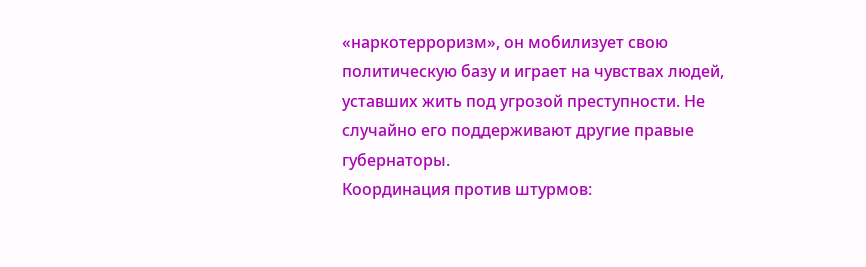«наркотерроризм», он мобилизует свою политическую базу и играет на чувствах людей, уставших жить под угрозой преступности. Не случайно его поддерживают другие правые губернаторы.
Координация против штурмов: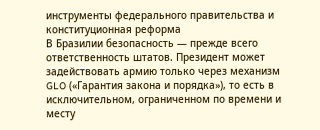инструменты федерального правительства и конституционная реформа
В Бразилии безопасность — прежде всего ответственность штатов. Президент может задействовать армию только через механизм GLO («Гарантия закона и порядка»), то есть в исключительном, ограниченном по времени и месту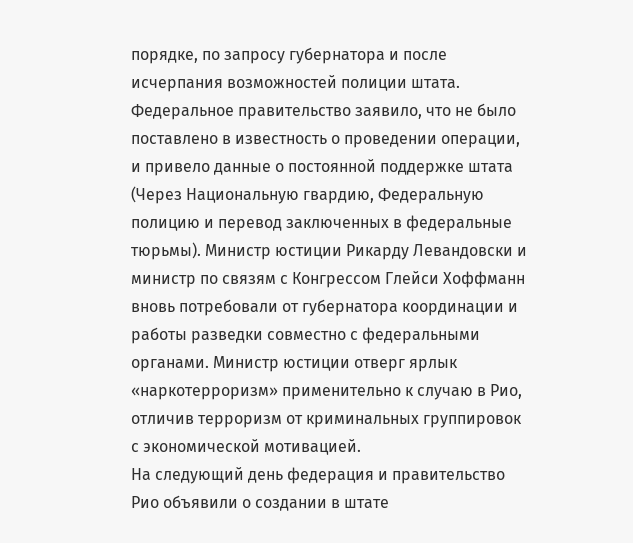порядке, по запросу губернатора и после исчерпания возможностей полиции штата.
Федеральное правительство заявило, что не было поставлено в известность о проведении операции, и привело данные о постоянной поддержке штата (Через Национальную гвардию, Федеральную полицию и перевод заключенных в федеральные тюрьмы). Министр юстиции Рикарду Левандовски и министр по связям с Конгрессом Глейси Хоффманн вновь потребовали от губернатора координации и работы разведки совместно с федеральными органами. Министр юстиции отверг ярлык «наркотерроризм» применительно к случаю в Рио, отличив терроризм от криминальных группировок с экономической мотивацией.
На следующий день федерация и правительство Рио объявили о создании в штате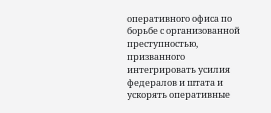оперативного офиса по борьбе с организованной преступностью, призванного интегрировать усилия федералов и штата и ускорять оперативные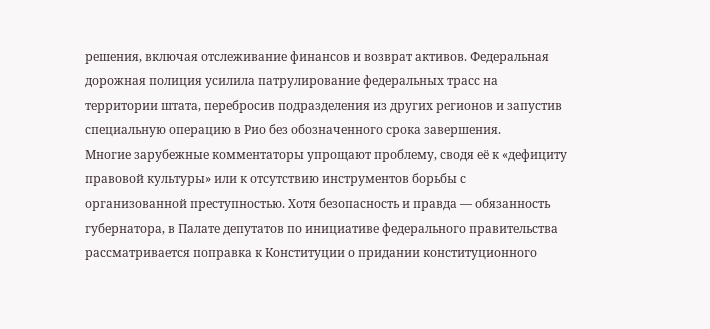решения, включая отслеживание финансов и возврат активов. Федеральная дорожная полиция усилила патрулирование федеральных трасс на территории штата, перебросив подразделения из других регионов и запустив специальную операцию в Рио без обозначенного срока завершения.
Многие зарубежные комментаторы упрощают проблему, сводя её к «дефициту правовой культуры» или к отсутствию инструментов борьбы с организованной преступностью. Хотя безопасность и правда — обязанность губернатора, в Палате депутатов по инициативе федерального правительства рассматривается поправка к Конституции о придании конституционного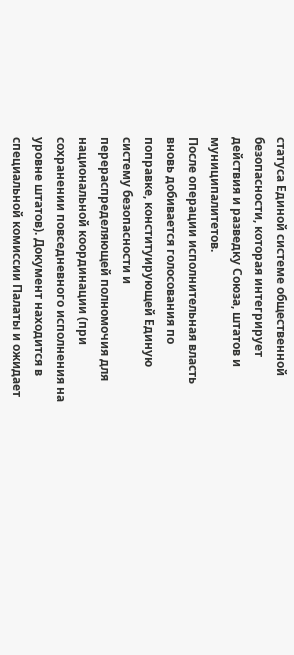статуса Единой системе общественной безопасности, которая интегрирует действия и разведку Союза, штатов и муниципалитетов.
После операции исполнительная власть вновь добивается голосования по поправке, конституирующей Единую систему безопасности и перераспределяющей полномочия для национальной координации (при сохранении повседневного исполнения на уровне штатов). Документ находится в специальной комиссии Палаты и ожидает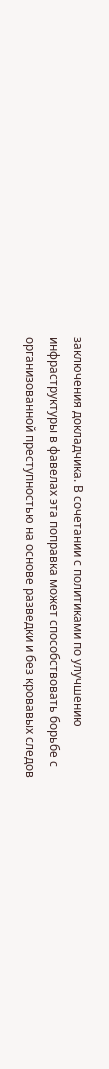заключения докладчика. В сочетании с политиками по улучшению инфраструктуры в фавелах эта поправка может способствовать борьбе с организованной преступностью на основе разведки и без кровавых следов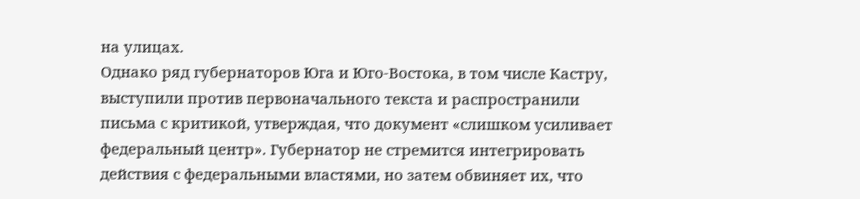на улицах.
Однако ряд губернаторов Юга и Юго-Востока, в том числе Кастру, выступили против первоначального текста и распространили письма с критикой, утверждая, что документ «слишком усиливает федеральный центр». Губернатор не стремится интегрировать действия с федеральными властями, но затем обвиняет их, что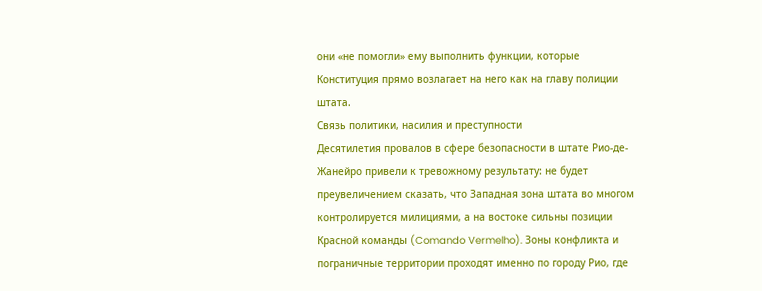они «не помогли» ему выполнить функции, которые Конституция прямо возлагает на него как на главу полиции штата.
Связь политики, насилия и преступности
Десятилетия провалов в сфере безопасности в штате Рио-де-Жанейро привели к тревожному результату: не будет преувеличением сказать, что Западная зона штата во многом контролируется милициями, а на востоке сильны позиции Красной команды (Comando Vermelho). Зоны конфликта и пограничные территории проходят именно по городу Рио, где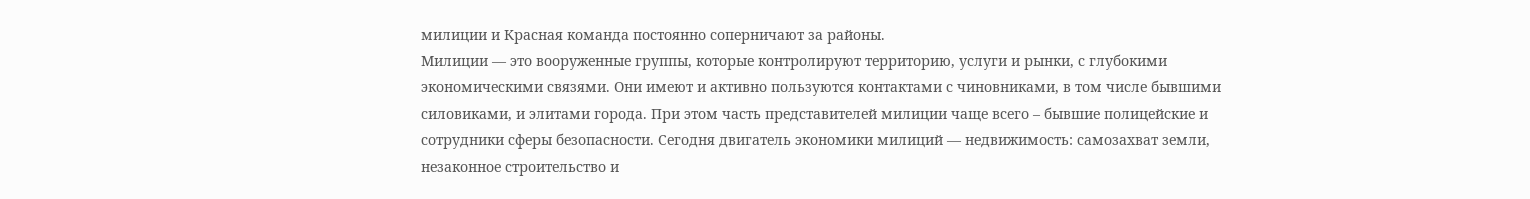милиции и Красная команда постоянно соперничают за районы.
Милиции — это вооруженные группы, которые контролируют территорию, услуги и рынки, с глубокими экономическими связями. Они имеют и активно пользуются контактами с чиновниками, в том числе бывшими силовиками, и элитами города. При этом часть представителей милиции чаще всего – бывшие полицейские и сотрудники сферы безопасности. Сегодня двигатель экономики милиций — недвижимость: самозахват земли, незаконное строительство и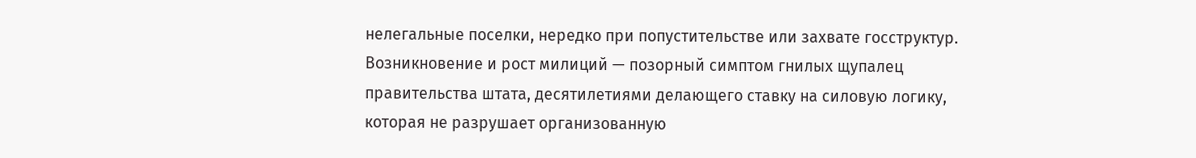нелегальные поселки, нередко при попустительстве или захвате госструктур.
Возникновение и рост милиций — позорный симптом гнилых щупалец правительства штата, десятилетиями делающего ставку на силовую логику, которая не разрушает организованную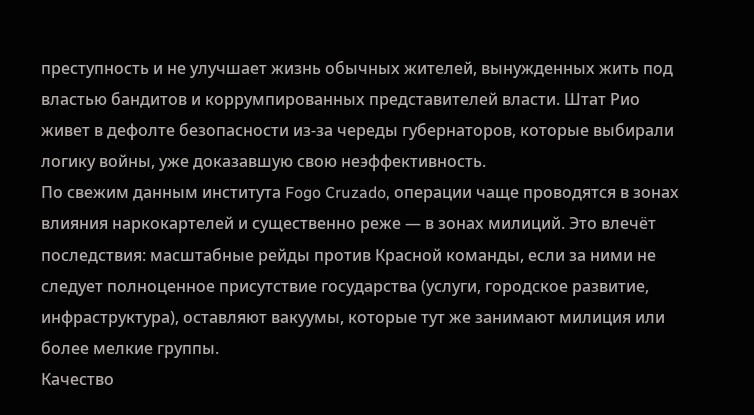преступность и не улучшает жизнь обычных жителей, вынужденных жить под властью бандитов и коррумпированных представителей власти. Штат Рио живет в дефолте безопасности из-за череды губернаторов, которые выбирали логику войны, уже доказавшую свою неэффективность.
По свежим данным института Fogo Cruzado, операции чаще проводятся в зонах влияния наркокартелей и существенно реже — в зонах милиций. Это влечёт последствия: масштабные рейды против Красной команды, если за ними не следует полноценное присутствие государства (услуги, городское развитие, инфраструктура), оставляют вакуумы, которые тут же занимают милиция или более мелкие группы.
Качество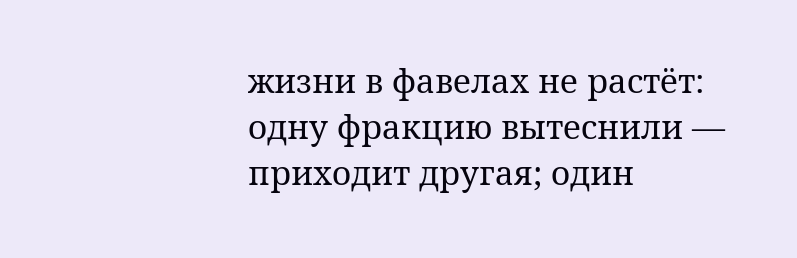жизни в фавелах не растёт: одну фракцию вытеснили — приходит другая; один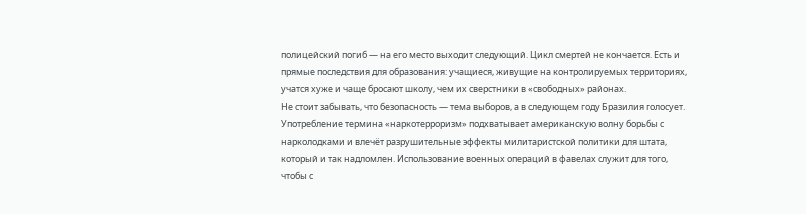полицейский погиб — на его место выходит следующий. Цикл смертей не кончается. Есть и прямые последствия для образования: учащиеся, живущие на контролируемых территориях, учатся хуже и чаще бросают школу, чем их сверстники в «свободных» районах.
Не стоит забывать, что безопасность — тема выборов, а в следующем году Бразилия голосует. Употребление термина «наркотерроризм» подхватывает американскую волну борьбы с нарколодками и влечёт разрушительные эффекты милитаристской политики для штата, который и так надломлен. Использование военных операций в фавелах служит для того, чтобы с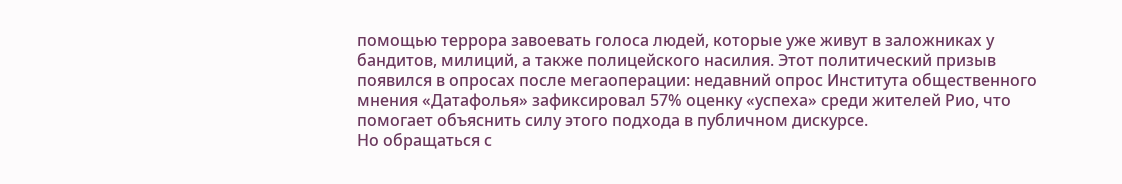помощью террора завоевать голоса людей, которые уже живут в заложниках у бандитов, милиций, а также полицейского насилия. Этот политический призыв появился в опросах после мегаоперации: недавний опрос Института общественного мнения «Датафолья» зафиксировал 57% оценку «успеха» среди жителей Рио, что помогает объяснить силу этого подхода в публичном дискурсе.
Но обращаться с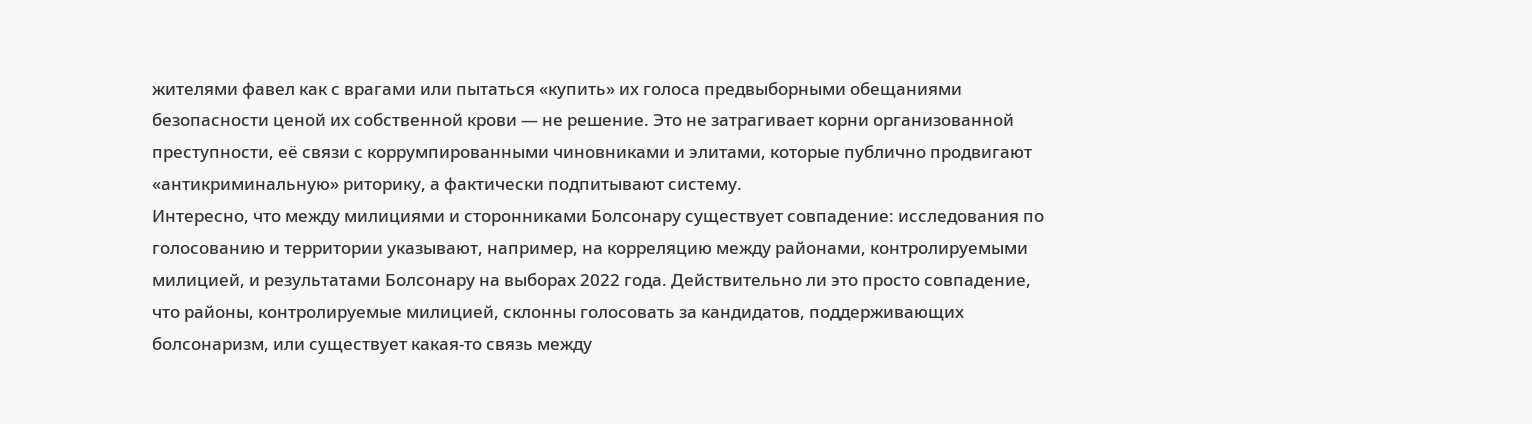жителями фавел как с врагами или пытаться «купить» их голоса предвыборными обещаниями безопасности ценой их собственной крови — не решение. Это не затрагивает корни организованной преступности, её связи с коррумпированными чиновниками и элитами, которые публично продвигают «антикриминальную» риторику, а фактически подпитывают систему.
Интересно, что между милициями и сторонниками Болсонару существует совпадение: исследования по голосованию и территории указывают, например, на корреляцию между районами, контролируемыми милицией, и результатами Болсонару на выборах 2022 года. Действительно ли это просто совпадение, что районы, контролируемые милицией, склонны голосовать за кандидатов, поддерживающих болсонаризм, или существует какая-то связь между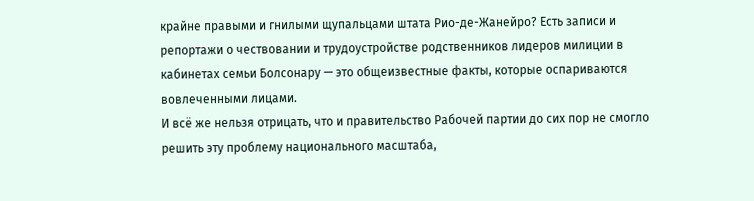крайне правыми и гнилыми щупальцами штата Рио-де-Жанейро? Есть записи и репортажи о чествовании и трудоустройстве родственников лидеров милиции в кабинетах семьи Болсонару — это общеизвестные факты, которые оспариваются вовлеченными лицами.
И всё же нельзя отрицать, что и правительство Рабочей партии до сих пор не смогло решить эту проблему национального масштаба,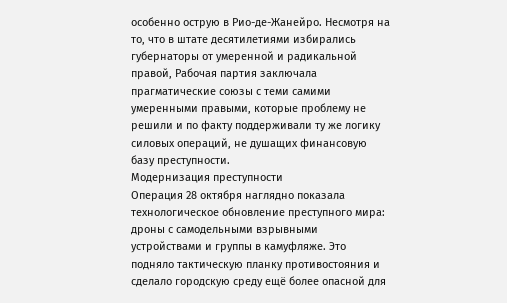особенно острую в Рио-де-Жанейро. Несмотря на то, что в штате десятилетиями избирались губернаторы от умеренной и радикальной правой, Рабочая партия заключала прагматические союзы с теми самими умеренными правыми, которые проблему не решили и по факту поддерживали ту же логику силовых операций, не душащих финансовую базу преступности.
Модернизация преступности
Операция 28 октября наглядно показала технологическое обновление преступного мира: дроны с самодельными взрывными устройствами и группы в камуфляже. Это подняло тактическую планку противостояния и сделало городскую среду ещё более опасной для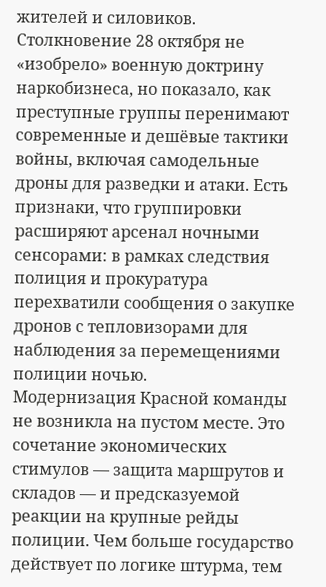жителей и силовиков. Столкновение 28 октября не «изобрело» военную доктрину наркобизнеса, но показало, как преступные группы перенимают современные и дешёвые тактики войны, включая самодельные дроны для разведки и атаки. Есть признаки, что группировки расширяют арсенал ночными сенсорами: в рамках следствия полиция и прокуратура перехватили сообщения о закупке дронов с тепловизорами для наблюдения за перемещениями полиции ночью.
Модернизация Красной команды не возникла на пустом месте. Это сочетание экономических стимулов — защита маршрутов и складов — и предсказуемой реакции на крупные рейды полиции. Чем больше государство действует по логике штурма, тем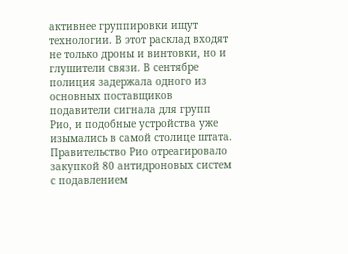активнее группировки ищут технологии. В этот расклад входят не только дроны и винтовки, но и глушители связи. В сентябре полиция задержала одного из основных поставщиков подавители сигнала для групп Рио, и подобные устройства уже изымались в самой столице штата.
Правительство Рио отреагировало закупкой 80 антидроновых систем с подавлением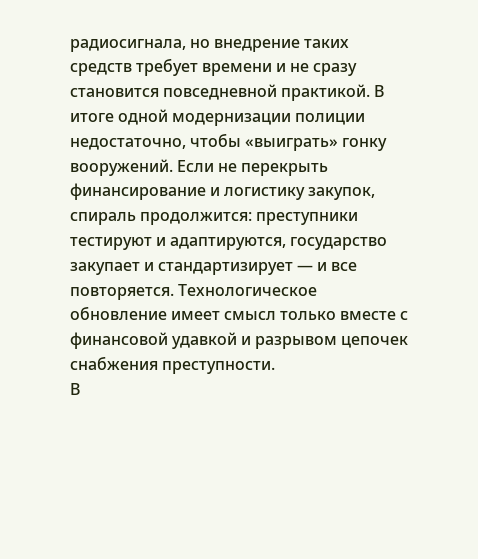радиосигнала, но внедрение таких средств требует времени и не сразу становится повседневной практикой. В итоге одной модернизации полиции недостаточно, чтобы «выиграть» гонку вооружений. Если не перекрыть финансирование и логистику закупок, спираль продолжится: преступники тестируют и адаптируются, государство закупает и стандартизирует — и все повторяется. Технологическое обновление имеет смысл только вместе с финансовой удавкой и разрывом цепочек снабжения преступности.
В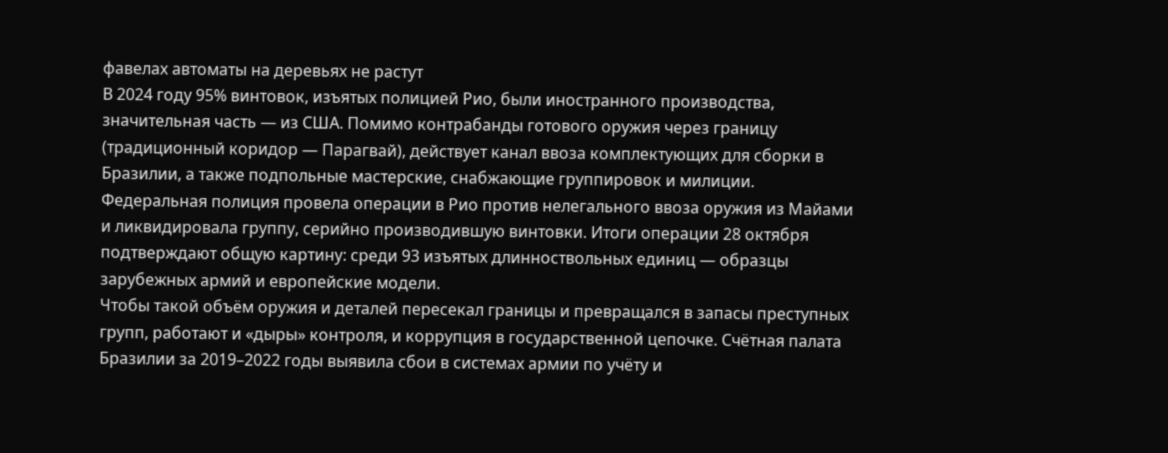фавелах автоматы на деревьях не растут
В 2024 году 95% винтовок, изъятых полицией Рио, были иностранного производства, значительная часть — из США. Помимо контрабанды готового оружия через границу (традиционный коридор — Парагвай), действует канал ввоза комплектующих для сборки в Бразилии, а также подпольные мастерские, снабжающие группировок и милиции.
Федеральная полиция провела операции в Рио против нелегального ввоза оружия из Майами и ликвидировала группу, серийно производившую винтовки. Итоги операции 28 октября подтверждают общую картину: среди 93 изъятых длинноствольных единиц — образцы зарубежных армий и европейские модели.
Чтобы такой объём оружия и деталей пересекал границы и превращался в запасы преступных групп, работают и «дыры» контроля, и коррупция в государственной цепочке. Счётная палата Бразилии за 2019–2022 годы выявила сбои в системах армии по учёту и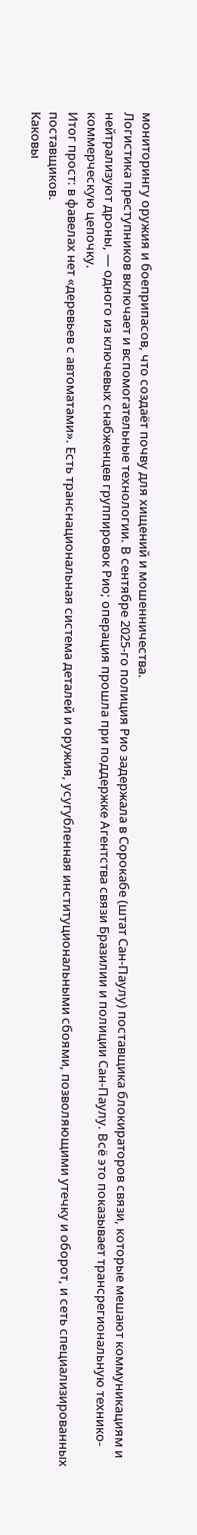мониторингу оружия и боеприпасов, что создаёт почву для хищений и мошенничества.
Логистика преступников включает и вспомогательные технологии. В сентябре 2025-го полиция Рио задержала в Сорокабе (штат Сан-Паулу) поставщика блокираторов связи, которые мешают коммуникациям и нейтрализуют дроны, — одного из ключевых снабженцев группировок Рио; операция прошла при поддержке Агентства связи Бразилии и полиции Сан-Паулу. Всё это показывает трансрегиональную технико-коммерческую цепочку.
Итог прост: в фавелах нет «деревьев с автоматами». Есть транснациональная система деталей и оружия, усугубленная институциональными сбоями, позволяющими утечку и оборот, и сеть специализированных поставщиков.
Каковы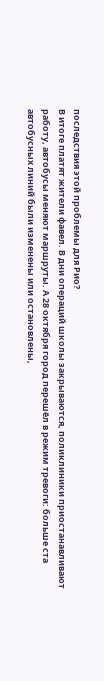последствия этой проблемы для Рио?
В итоге платят жители фавел. В дни операций школы закрываются, поликлиники приостанавливают работу, автобусы меняют маршруты. А 28 октября город перешёл в режим тревоги: больше ста автобусных линий были изменены или остановлены,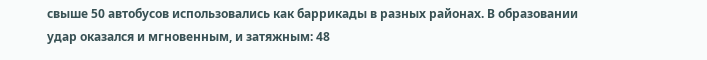свыше 50 автобусов использовались как баррикады в разных районах. В образовании удар оказался и мгновенным, и затяжным: 48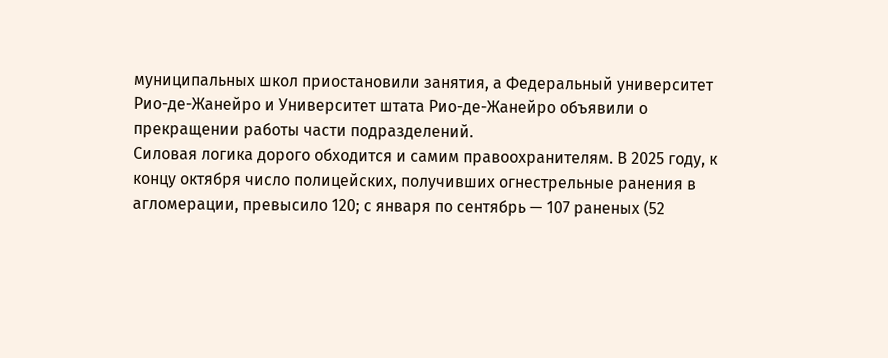муниципальных школ приостановили занятия, а Федеральный университет Рио-де-Жанейро и Университет штата Рио-де-Жанейро объявили о прекращении работы части подразделений.
Силовая логика дорого обходится и самим правоохранителям. В 2025 году, к концу октября число полицейских, получивших огнестрельные ранения в агломерации, превысило 120; с января по сентябрь — 107 раненых (52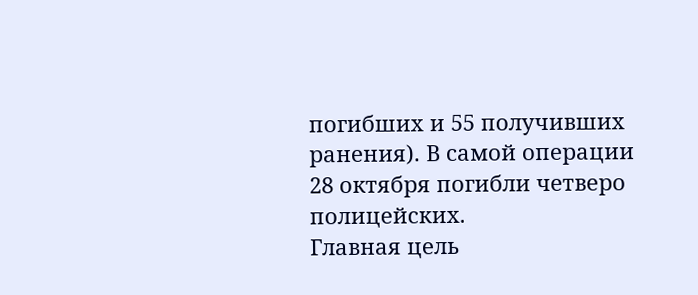погибших и 55 получивших ранения). В самой операции 28 октября погибли четверо полицейских.
Главная цель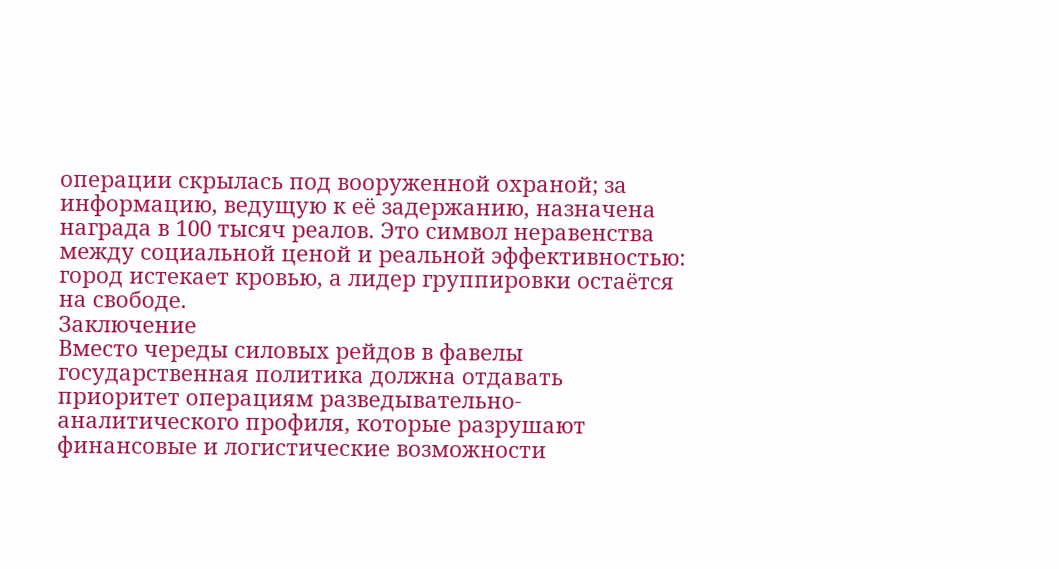операции скрылась под вооруженной охраной; за информацию, ведущую к её задержанию, назначена награда в 100 тысяч реалов. Это символ неравенства между социальной ценой и реальной эффективностью: город истекает кровью, а лидер группировки остаётся на свободе.
Заключение
Вместо череды силовых рейдов в фавелы государственная политика должна отдавать приоритет операциям разведывательно-аналитического профиля, которые разрушают финансовые и логистические возможности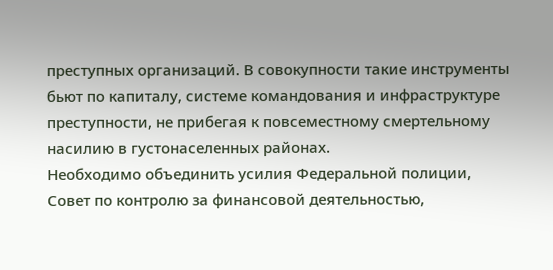преступных организаций. В совокупности такие инструменты бьют по капиталу, системе командования и инфраструктуре преступности, не прибегая к повсеместному смертельному насилию в густонаселенных районах.
Необходимо объединить усилия Федеральной полиции, Совет по контролю за финансовой деятельностью,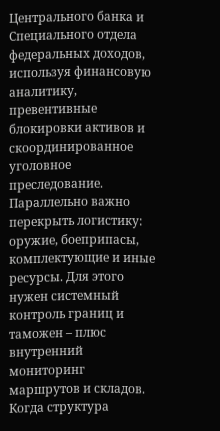Центрального банка и Специального отдела федеральных доходов, используя финансовую аналитику, превентивные блокировки активов и скоординированное уголовное преследование.
Параллельно важно перекрыть логистику: оружие, боеприпасы, комплектующие и иные ресурсы. Для этого нужен системный контроль границ и таможен – плюс внутренний мониторинг маршрутов и складов. Когда структура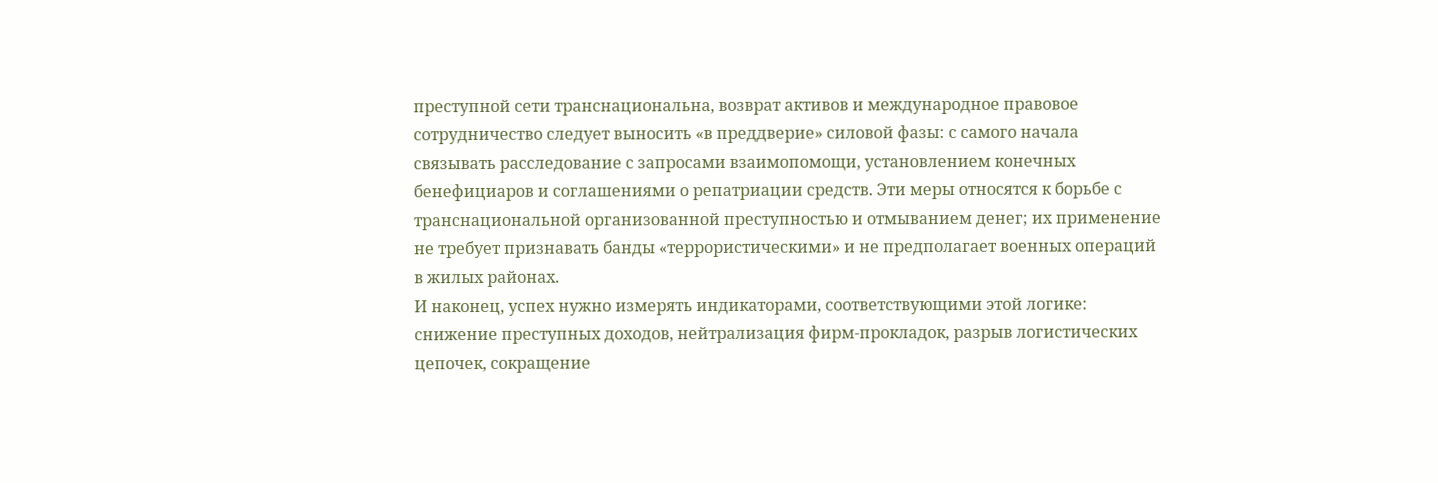преступной сети транснациональна, возврат активов и международное правовое сотрудничество следует выносить «в преддверие» силовой фазы: с самого начала связывать расследование с запросами взаимопомощи, установлением конечных бенефициаров и соглашениями о репатриации средств. Эти меры относятся к борьбе с транснациональной организованной преступностью и отмыванием денег; их применение не требует признавать банды «террористическими» и не предполагает военных операций в жилых районах.
И наконец, успех нужно измерять индикаторами, соответствующими этой логике: снижение преступных доходов, нейтрализация фирм-прокладок, разрыв логистических цепочек, сокращение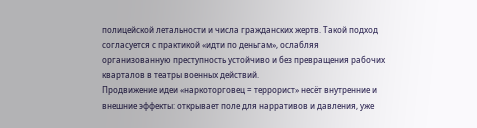полицейской летальности и числа гражданских жертв. Такой подход согласуется с практикой «идти по деньгам», ослабляя организованную преступность устойчиво и без превращения рабочих кварталов в театры военных действий.
Продвижение идеи «наркоторговец = террорист» несёт внутренние и внешние эффекты: открывает поле для нарративов и давления, уже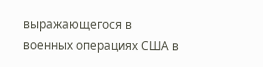выражающегося в военных операциях США в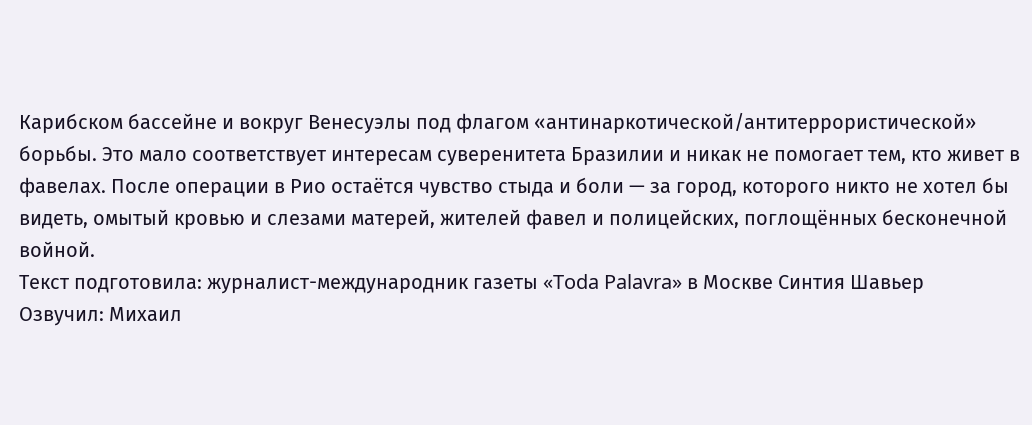Карибском бассейне и вокруг Венесуэлы под флагом «антинаркотической/антитеррористической» борьбы. Это мало соответствует интересам суверенитета Бразилии и никак не помогает тем, кто живет в фавелах. После операции в Рио остаётся чувство стыда и боли — за город, которого никто не хотел бы видеть, омытый кровью и слезами матерей, жителей фавел и полицейских, поглощённых бесконечной войной.
Текст подготовила: журналист-международник газеты «Toda Palavra» в Москве Синтия Шавьер
Озвучил: Михаил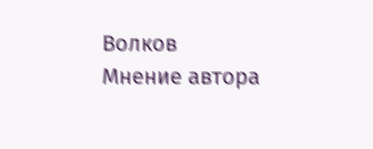Волков
Мнение автора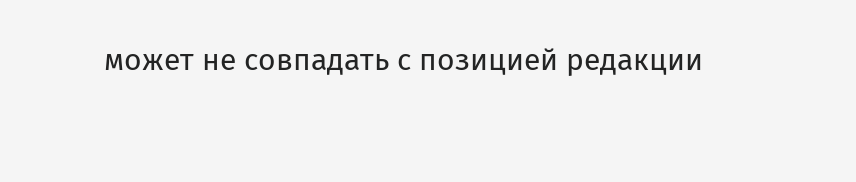может не совпадать с позицией редакции